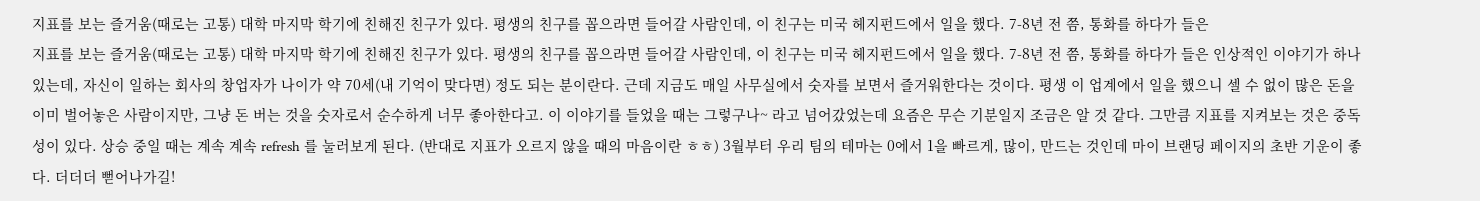지표를 보는 즐거움(때로는 고통) 대학 마지막 학기에 친해진 친구가 있다. 평생의 친구를 꼽으라면 들어갈 사람인데, 이 친구는 미국 헤지펀드에서 일을 했다. 7-8년 전 쯤, 통화를 하다가 들은
지표를 보는 즐거움(때로는 고통) 대학 마지막 학기에 친해진 친구가 있다. 평생의 친구를 꼽으라면 들어갈 사람인데, 이 친구는 미국 헤지펀드에서 일을 했다. 7-8년 전 쯤, 통화를 하다가 들은 인상적인 이야기가 하나 있는데, 자신이 일하는 회사의 창업자가 나이가 약 70세(내 기억이 맞다면) 정도 되는 분이란다. 근데 지금도 매일 사무실에서 숫자를 보면서 즐거워한다는 것이다. 평생 이 업계에서 일을 했으니 셀 수 없이 많은 돈을 이미 벌어놓은 사람이지만, 그냥 돈 버는 것을 숫자로서 순수하게 너무 좋아한다고. 이 이야기를 들었을 때는 그렇구나~ 라고 넘어갔었는데 요즘은 무슨 기분일지 조금은 알 것 같다. 그만큼 지표를 지켜보는 것은 중독성이 있다. 상승 중일 때는 계속 계속 refresh 를 눌러보게 된다. (반대로 지표가 오르지 않을 때의 마음이란 ㅎㅎ) 3월부터 우리 팀의 테마는 0에서 1을 빠르게, 많이, 만드는 것인데 마이 브랜딩 페이지의 초반 기운이 좋다. 더더더 뻗어나가길!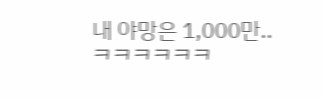내 야망은 1,000만.. ㅋㅋㅋㅋㅋㅋ